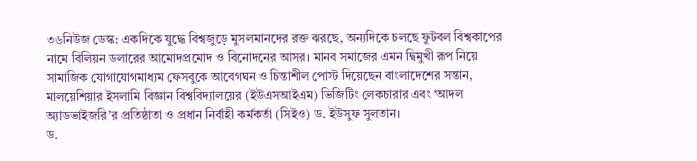৩৬নিউজ ডেস্ক: একদিকে যুদ্ধে বিশ্বজুড়ে মুসলমানদের রক্ত ঝরছে, অন্যদিকে চলছে ফুটবল বিশ্বকাপের নামে বিলিয়ন ডলারের আমোদপ্রমোদ ও বিনোদনের আসর। মানব সমাজের এমন দ্বিমুখী রূপ নিয়ে সামাজিক যোগাযোগমাধ্যম ফেসবুকে আবেগঘন ও চিন্তাশীল পোস্ট দিয়েছেন বাংলাদেশের সন্তান, মালয়েশিয়ার ইসলামি বিজ্ঞান বিশ্ববিদ্যালয়ের (ইউএসআইএম) ভিজিটিং লেকচারার এবং ‘আদল অ্যাডভাইজরি’র প্রতিষ্ঠাতা ও প্রধান নির্বাহী কর্মকর্তা (সিইও) ড. ইউসুফ সুলতান।
ড.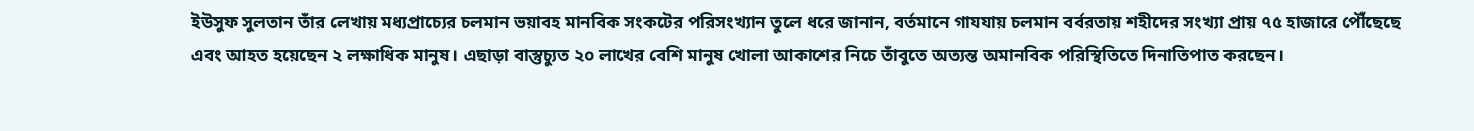ইউসুফ সুলতান তাঁর লেখায় মধ্যপ্রাচ্যের চলমান ভয়াবহ মানবিক সংকটের পরিসংখ্যান তুলে ধরে জানান, বর্তমানে গাযযায় চলমান বর্বরতায় শহীদের সংখ্যা প্রায় ৭৫ হাজারে পৌঁছেছে এবং আহত হয়েছেন ২ লক্ষাধিক মানুষ। এছাড়া বাস্তুচ্যুত ২০ লাখের বেশি মানুষ খোলা আকাশের নিচে তাঁবুতে অত্যন্ত অমানবিক পরিস্থিতিতে দিনাতিপাত করছেন।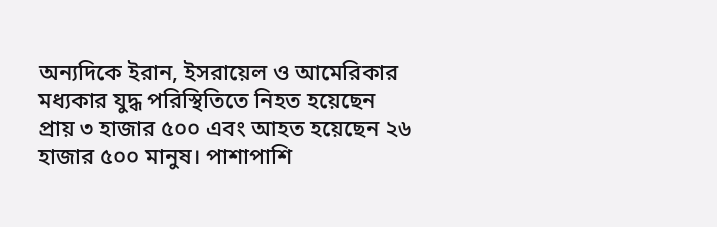অন্যদিকে ইরান, ইসরায়েল ও আমেরিকার মধ্যকার যুদ্ধ পরিস্থিতিতে নিহত হয়েছেন প্রায় ৩ হাজার ৫০০ এবং আহত হয়েছেন ২৬ হাজার ৫০০ মানুষ। পাশাপাশি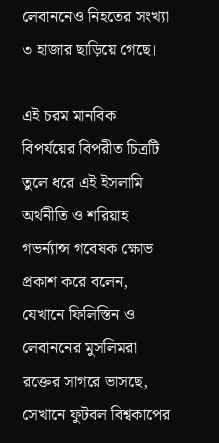লেবাননেও নিহতের সংখ্যা ৩ হাজার ছাড়িয়ে গেছে।

এই চরম মানবিক বিপর্যয়ের বিপরীত চিত্রটি তুলে ধরে এই ইসলামি অর্থনীতি ও শরিয়াহ গভর্ন্যান্স গবেষক ক্ষোভ প্রকাশ করে বলেন, যেখানে ফিলিস্তিন ও লেবাননের মুসলিমরা রক্তের সাগরে ভাসছে, সেখানে ফুটবল বিশ্বকাপের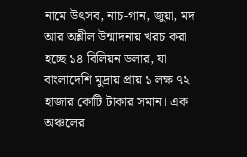নামে উৎসব, নাচ-গান, জুয়া, মদ আর অশ্লীল উন্মাদনায় খরচ করা হচ্ছে ১৪ বিলিয়ন ডলার, যা বাংলাদেশি মুদ্রায় প্রায় ১ লক্ষ ৭২ হাজার কোটি টাকার সমান। এক অঞ্চলের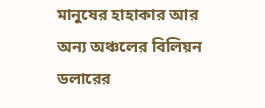মানুষের হাহাকার আর অন্য অঞ্চলের বিলিয়ন ডলারের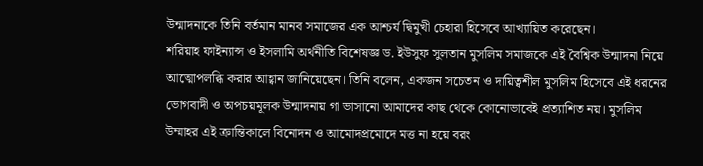উন্মাদনাকে তিনি বর্তমান মানব সমাজের এক আশ্চর্য দ্বিমুখী চেহারা হিসেবে আখ্যায়িত করেছেন।
শরিয়াহ ফাইন্যান্স ও ইসলামি অর্থনীতি বিশেষজ্ঞ ড. ইউসুফ সুলতান মুসলিম সমাজকে এই বৈশ্বিক উন্মাদনা নিয়ে আত্মোপলব্ধি করার আহ্বান জানিয়েছেন। তিনি বলেন, একজন সচেতন ও দায়িত্বশীল মুসলিম হিসেবে এই ধরনের ভোগবাদী ও অপচয়মূলক উন্মাদনায় গা ভাসানো আমাদের কাছ থেকে কোনোভাবেই প্রত্যাশিত নয়। মুসলিম উম্মাহর এই ক্রান্তিকালে বিনোদন ও আমোদপ্রমোদে মত্ত না হয়ে বরং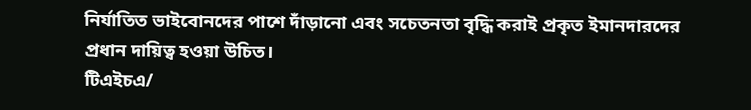নির্যাতিত ভাইবোনদের পাশে দাঁড়ানো এবং সচেতনতা বৃদ্ধি করাই প্রকৃত ইমানদারদের প্রধান দায়িত্ব হওয়া উচিত।
টিএইচএ/